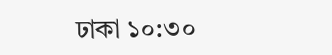ঢাকা ১০:৩০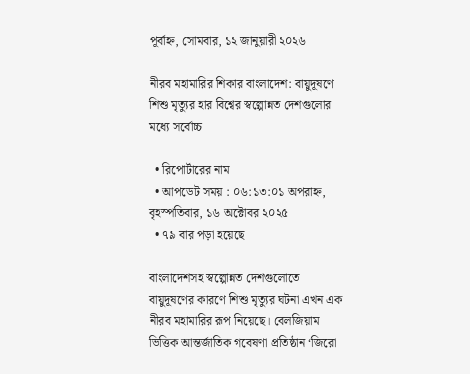পূর্বাহ্ন, সোমবার, ১২ জানুয়ারী ২০২৬

নীরব মহামারির শিকার বাংলাদেশ: বায়ুদূষণে শিশু মৃত্যুর হার বিশ্বের স্বল্পোন্নত দেশগুলোর মধ্যে সর্বোচ্চ

  • রিপোর্টারের নাম
  • আপডেট সময় : ০৬:১৩:০১ অপরাহ্ন, বৃহস্পতিবার, ১৬ অক্টোবর ২০২৫
  • ৭৯ বার পড়া হয়েছে

বাংলাদেশসহ স্বল্পোন্নত দেশগুলোতে বায়ুদূষণের কারণে শিশু মৃত্যুর ঘটনা এখন এক নীরব মহামারির রূপ নিয়েছে। বেলজিয়াম ভিত্তিক আন্তর্জাতিক গবেষণা প্রতিষ্ঠান ‘জিরো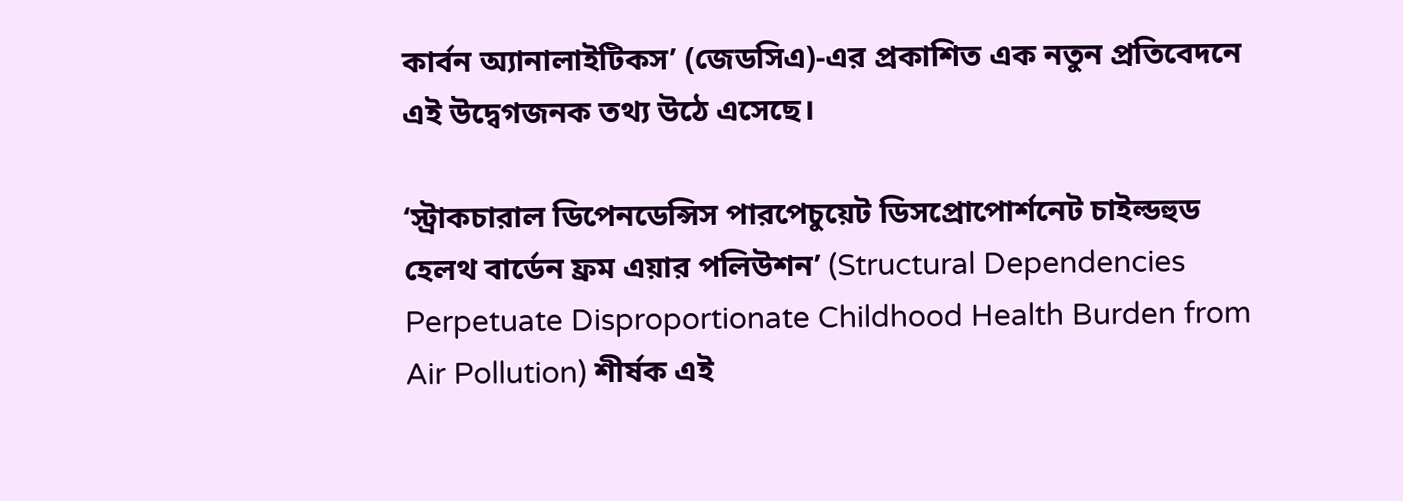কার্বন অ্যানালাইটিকস’ (জেডসিএ)-এর প্রকাশিত এক নতুন প্রতিবেদনে এই উদ্বেগজনক তথ্য উঠে এসেছে।

‘স্ট্রাকচারাল ডিপেনডেন্সিস পারপেচুয়েট ডিসপ্রোপোর্শনেট চাইল্ডহুড হেলথ বার্ডেন ফ্রম এয়ার পলিউশন’ (Structural Dependencies Perpetuate Disproportionate Childhood Health Burden from Air Pollution) শীর্ষক এই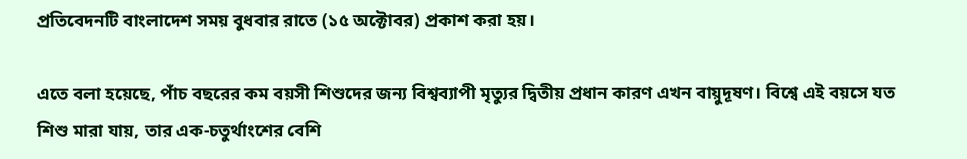প্রতিবেদনটি বাংলাদেশ সময় বুধবার রাতে (১৫ অক্টোবর) প্রকাশ করা হয়।

এতে বলা হয়েছে, পাঁচ বছরের কম বয়সী শিশুদের জন্য বিশ্বব্যাপী মৃত্যুর দ্বিতীয় প্রধান কারণ এখন বায়ুদূষণ। বিশ্বে এই বয়সে যত শিশু মারা যায়, তার এক-চতুর্থাংশের বেশি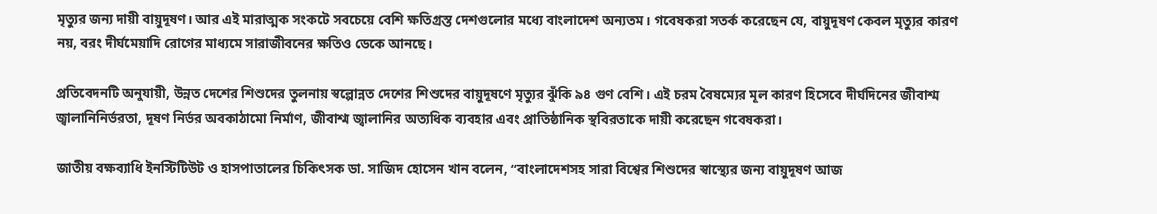মৃত্যুর জন্য দায়ী বায়ুদূষণ। আর এই মারাত্মক সংকটে সবচেয়ে বেশি ক্ষতিগ্রস্ত দেশগুলোর মধ্যে বাংলাদেশ অন্যতম। গবেষকরা সতর্ক করেছেন যে, বায়ুদূষণ কেবল মৃত্যুর কারণ নয়, বরং দীর্ঘমেয়াদি রোগের মাধ্যমে সারাজীবনের ক্ষতিও ডেকে আনছে।

প্রতিবেদনটি অনুযায়ী, উন্নত দেশের শিশুদের তুলনায় স্বল্পোন্নত দেশের শিশুদের বায়ুদূষণে মৃত্যুর ঝুঁকি ৯৪ গুণ বেশি। এই চরম বৈষম্যের মূল কারণ হিসেবে দীর্ঘদিনের জীবাশ্ম জ্বালানিনির্ভরতা, দূষণ নির্ভর অবকাঠামো নির্মাণ, জীবাশ্ম জ্বালানির অত্যধিক ব্যবহার এবং প্রাতিষ্ঠানিক স্থবিরতাকে দায়ী করেছেন গবেষকরা।

জাতীয় বক্ষব্যাধি ইনস্টিটিউট ও হাসপাতালের চিকিৎসক ডা. সাজিদ হোসেন খান বলেন, “বাংলাদেশসহ সারা বিশ্বের শিশুদের স্বাস্থ্যের জন্য বায়ুদূষণ আজ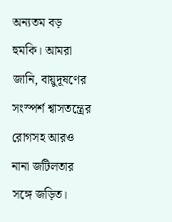অন্যতম বড় হুমকি। আমরা জানি, বায়ুদূষণের সংস্পর্শ শ্বাসতন্ত্রের রোগসহ আরও নানা জটিলতার সঙ্গে জড়িত।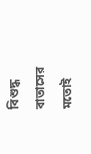বিশুদ্ধ বাতাসের মতোই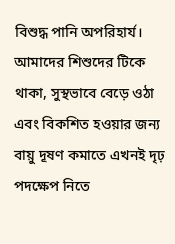বিশুদ্ধ পানি অপরিহার্য। আমাদের শিশুদের টিকে থাকা, সুস্থভাবে বেড়ে ওঠা এবং বিকশিত হওয়ার জন্য বায়ু দূষণ কমাতে এখনই দৃঢ় পদক্ষেপ নিতে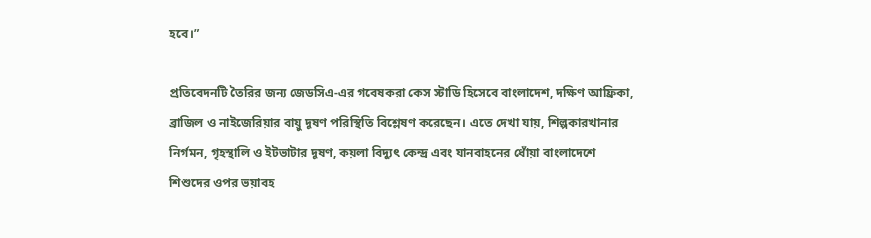হবে।”

প্রতিবেদনটি তৈরির জন্য জেডসিএ-এর গবেষকরা কেস স্টাডি হিসেবে বাংলাদেশ, দক্ষিণ আফ্রিকা, ব্রাজিল ও নাইজেরিয়ার বায়ু দূষণ পরিস্থিতি বিশ্লেষণ করেছেন। এতে দেখা যায়, শিল্পকারখানার নির্গমন, গৃহস্থালি ও ইটভাটার দূষণ, কয়লা বিদ্যুৎ কেন্দ্র এবং যানবাহনের ধোঁয়া বাংলাদেশে শিশুদের ওপর ভয়াবহ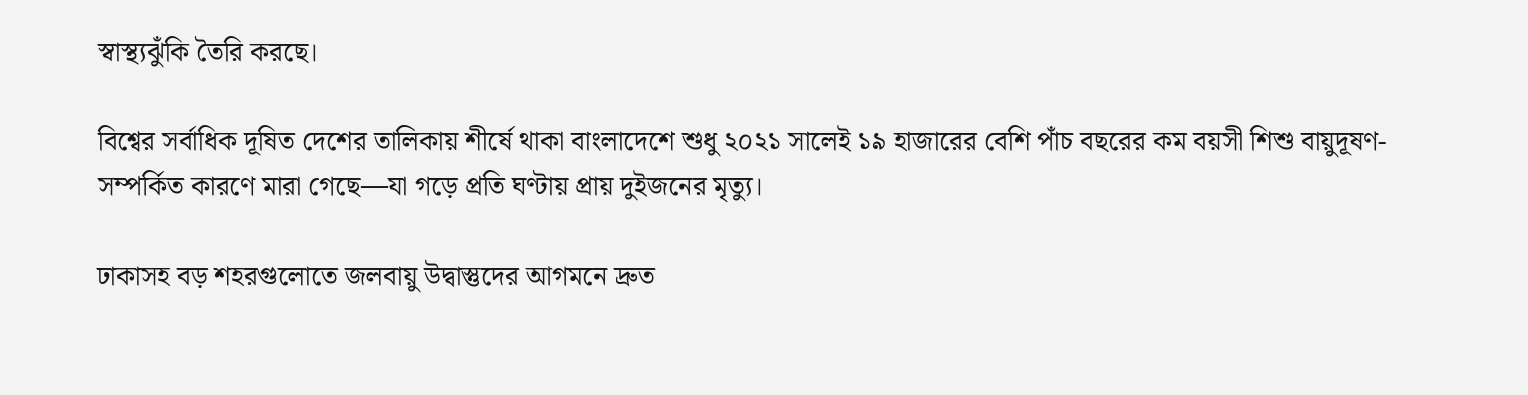স্বাস্থ্যঝুঁকি তৈরি করছে।

বিশ্বের সর্বাধিক দূষিত দেশের তালিকায় শীর্ষে থাকা বাংলাদেশে শুধু ২০২১ সালেই ১৯ হাজারের বেশি পাঁচ বছরের কম বয়সী শিশু বায়ুদূষণ-সম্পর্কিত কারণে মারা গেছে—যা গড়ে প্রতি ঘণ্টায় প্রায় দুইজনের মৃত্যু।

ঢাকাসহ বড় শহরগুলোতে জলবায়ু উদ্বাস্তুদের আগমনে দ্রুত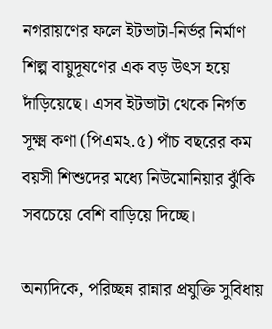নগরায়ণের ফলে ইটভাটা-নির্ভর নির্মাণ শিল্প বায়ুদূষণের এক বড় উৎস হয়ে দাঁড়িয়েছে। এসব ইটভাটা থেকে নির্গত সূক্ষ্ম কণা (পিএম২.৫) পাঁচ বছরের কম বয়সী শিশুদের মধ্যে নিউমোনিয়ার ঝুঁকি সবচেয়ে বেশি বাড়িয়ে দিচ্ছে।

অন্যদিকে, পরিচ্ছন্ন রান্নার প্রযুক্তি সুবিধায়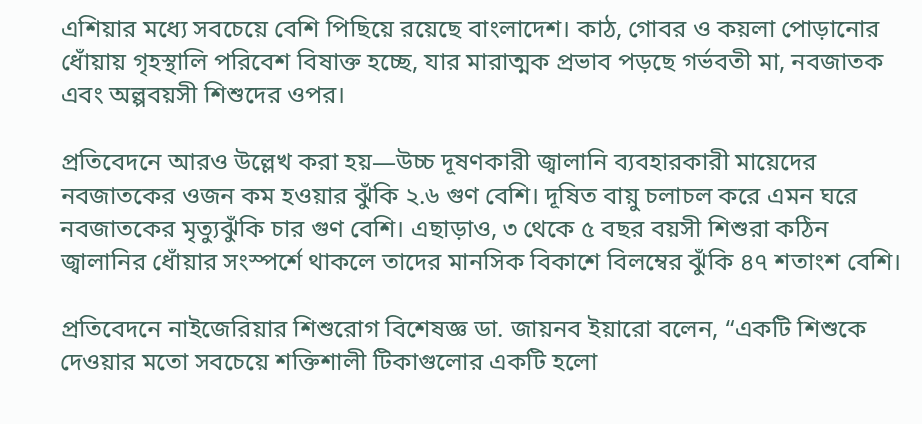এশিয়ার মধ্যে সবচেয়ে বেশি পিছিয়ে রয়েছে বাংলাদেশ। কাঠ, গোবর ও কয়লা পোড়ানোর ধোঁয়ায় গৃহস্থালি পরিবেশ বিষাক্ত হচ্ছে, যার মারাত্মক প্রভাব পড়ছে গর্ভবতী মা, নবজাতক এবং অল্পবয়সী শিশুদের ওপর।

প্রতিবেদনে আরও উল্লেখ করা হয়—উচ্চ দূষণকারী জ্বালানি ব্যবহারকারী মায়েদের নবজাতকের ওজন কম হওয়ার ঝুঁকি ২.৬ গুণ বেশি। দূষিত বায়ু চলাচল করে এমন ঘরে নবজাতকের মৃত্যুঝুঁকি চার গুণ বেশি। এছাড়াও, ৩ থেকে ৫ বছর বয়সী শিশুরা কঠিন জ্বালানির ধোঁয়ার সংস্পর্শে থাকলে তাদের মানসিক বিকাশে বিলম্বের ঝুঁকি ৪৭ শতাংশ বেশি।

প্রতিবেদনে নাইজেরিয়ার শিশুরোগ বিশেষজ্ঞ ডা. জায়নব ইয়ারো বলেন, “একটি শিশুকে দেওয়ার মতো সবচেয়ে শক্তিশালী টিকাগুলোর একটি হলো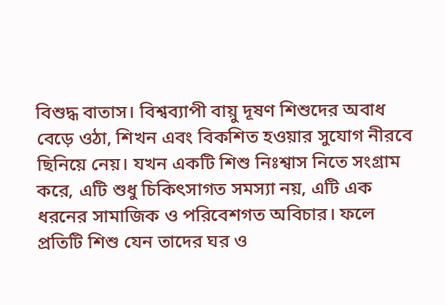বিশুদ্ধ বাতাস। বিশ্বব্যাপী বায়ু দূষণ শিশুদের অবাধ বেড়ে ওঠা, শিখন এবং বিকশিত হওয়ার সুযোগ নীরবে ছিনিয়ে নেয়। যখন একটি শিশু নিঃশ্বাস নিতে সংগ্রাম করে, এটি শুধু চিকিৎসাগত সমস্যা নয়, এটি এক ধরনের সামাজিক ও পরিবেশগত অবিচার। ফলে প্রতিটি শিশু যেন তাদের ঘর ও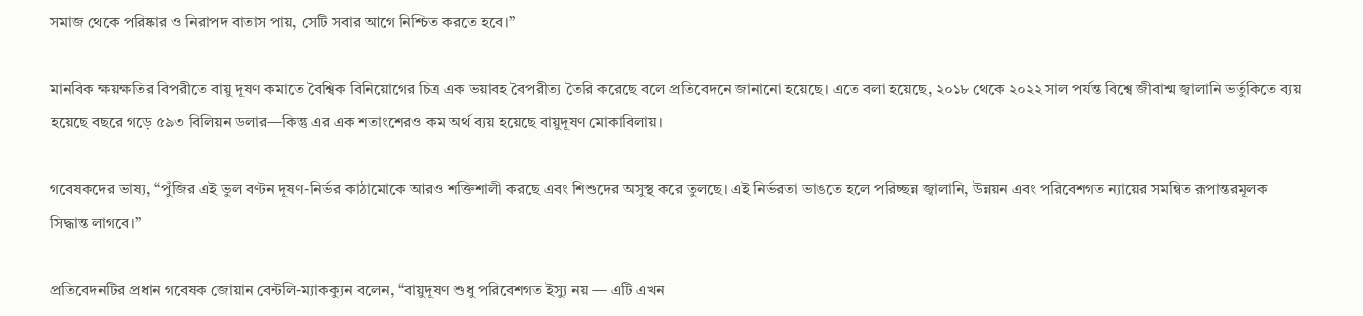সমাজ থেকে পরিষ্কার ও নিরাপদ বাতাস পায়, সেটি সবার আগে নিশ্চিত করতে হবে।”

মানবিক ক্ষয়ক্ষতির বিপরীতে বায়ু দূষণ কমাতে বৈশ্বিক বিনিয়োগের চিত্র এক ভয়াবহ বৈপরীত্য তৈরি করেছে বলে প্রতিবেদনে জানানো হয়েছে। এতে বলা হয়েছে, ২০১৮ থেকে ২০২২ সাল পর্যন্ত বিশ্বে জীবাশ্ম জ্বালানি ভর্তুকিতে ব্যয় হয়েছে বছরে গড়ে ৫৯৩ বিলিয়ন ডলার—কিন্তু এর এক শতাংশেরও কম অর্থ ব্যয় হয়েছে বায়ুদূষণ মোকাবিলায়।

গবেষকদের ভাষ্য, “পুঁজির এই ভুল বণ্টন দূষণ-নির্ভর কাঠামোকে আরও শক্তিশালী করছে এবং শিশুদের অসুস্থ করে তুলছে। এই নির্ভরতা ভাঙতে হলে পরিচ্ছন্ন জ্বালানি, উন্নয়ন এবং পরিবেশগত ন্যায়ের সমন্বিত রূপান্তরমূলক সিদ্ধান্ত লাগবে।”

প্রতিবেদনটির প্রধান গবেষক জোয়ান বেন্টলি-ম্যাকক্যুন বলেন, “বায়ুদূষণ শুধু পরিবেশগত ইস্যু নয় — এটি এখন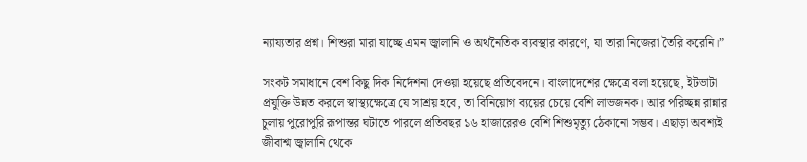ন্যায্যতার প্রশ্ন। শিশুরা মারা যাচ্ছে এমন জ্বালানি ও অর্থনৈতিক ব্যবস্থার কারণে, যা তারা নিজেরা তৈরি করেনি।”

সংকট সমাধানে বেশ কিছু দিক নির্দেশনা দেওয়া হয়েছে প্রতিবেদনে। বাংলাদেশের ক্ষেত্রে বলা হয়েছে, ইটভাটা প্রযুক্তি উন্নত করলে স্বাস্থ্যক্ষেত্রে যে সাশ্রয় হবে, তা বিনিয়োগ ব্যয়ের চেয়ে বেশি লাভজনক। আর পরিচ্ছন্ন রান্নার চুলায় পুরোপুরি রূপান্তর ঘটাতে পারলে প্রতিবছর ১৬ হাজারেরও বেশি শিশুমৃত্যু ঠেকানো সম্ভব। এছাড়া অবশ্যই জীবাশ্ম জ্বালানি থেকে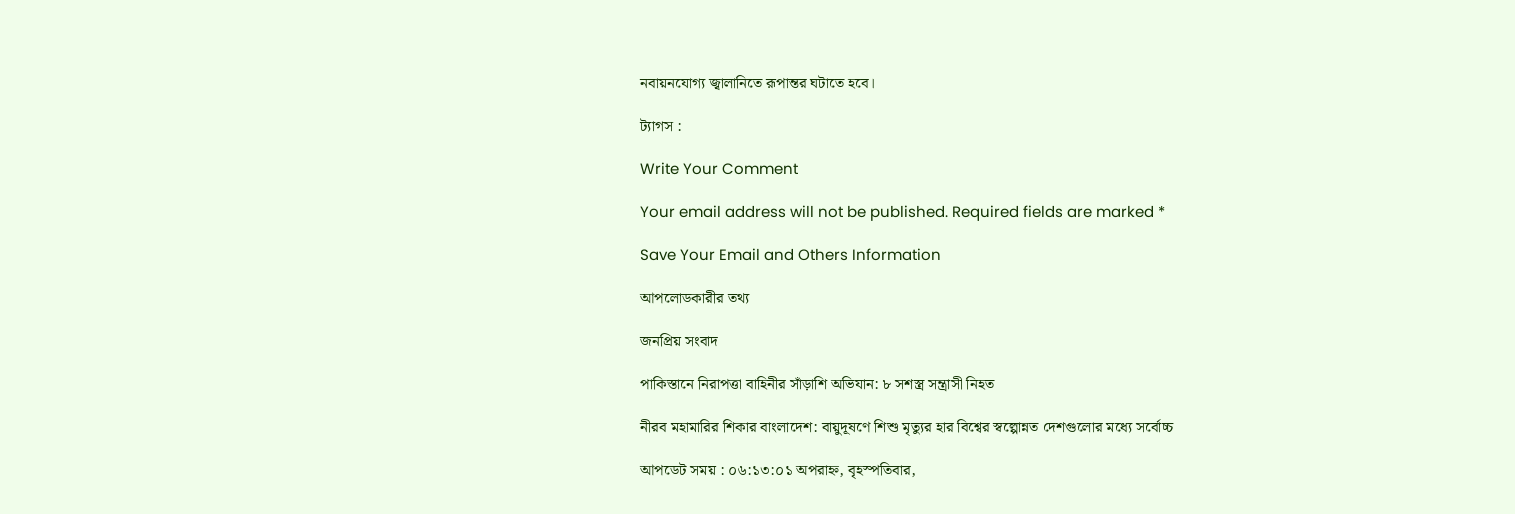নবায়নযোগ্য জ্বালানিতে রূপান্তর ঘটাতে হবে।

ট্যাগস :

Write Your Comment

Your email address will not be published. Required fields are marked *

Save Your Email and Others Information

আপলোডকারীর তথ্য

জনপ্রিয় সংবাদ

পাকিস্তানে নিরাপত্তা বাহিনীর সাঁড়াশি অভিযান: ৮ সশস্ত্র সন্ত্রাসী নিহত

নীরব মহামারির শিকার বাংলাদেশ: বায়ুদূষণে শিশু মৃত্যুর হার বিশ্বের স্বল্পোন্নত দেশগুলোর মধ্যে সর্বোচ্চ

আপডেট সময় : ০৬:১৩:০১ অপরাহ্ন, বৃহস্পতিবার,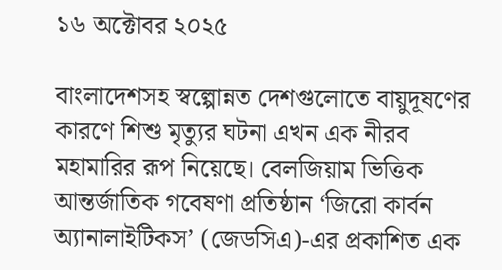১৬ অক্টোবর ২০২৫

বাংলাদেশসহ স্বল্পোন্নত দেশগুলোতে বায়ুদূষণের কারণে শিশু মৃত্যুর ঘটনা এখন এক নীরব মহামারির রূপ নিয়েছে। বেলজিয়াম ভিত্তিক আন্তর্জাতিক গবেষণা প্রতিষ্ঠান ‘জিরো কার্বন অ্যানালাইটিকস’ (জেডসিএ)-এর প্রকাশিত এক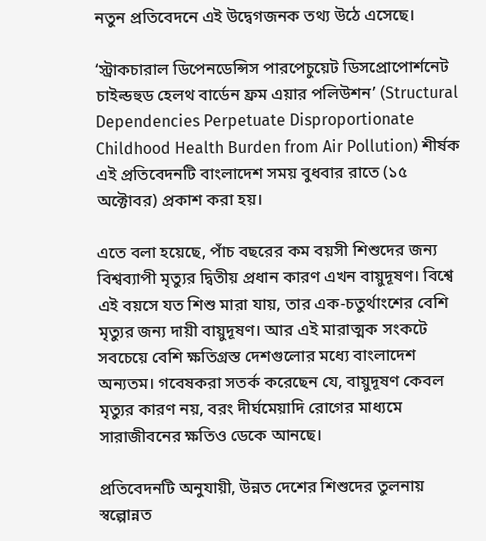নতুন প্রতিবেদনে এই উদ্বেগজনক তথ্য উঠে এসেছে।

‘স্ট্রাকচারাল ডিপেনডেন্সিস পারপেচুয়েট ডিসপ্রোপোর্শনেট চাইল্ডহুড হেলথ বার্ডেন ফ্রম এয়ার পলিউশন’ (Structural Dependencies Perpetuate Disproportionate Childhood Health Burden from Air Pollution) শীর্ষক এই প্রতিবেদনটি বাংলাদেশ সময় বুধবার রাতে (১৫ অক্টোবর) প্রকাশ করা হয়।

এতে বলা হয়েছে, পাঁচ বছরের কম বয়সী শিশুদের জন্য বিশ্বব্যাপী মৃত্যুর দ্বিতীয় প্রধান কারণ এখন বায়ুদূষণ। বিশ্বে এই বয়সে যত শিশু মারা যায়, তার এক-চতুর্থাংশের বেশি মৃত্যুর জন্য দায়ী বায়ুদূষণ। আর এই মারাত্মক সংকটে সবচেয়ে বেশি ক্ষতিগ্রস্ত দেশগুলোর মধ্যে বাংলাদেশ অন্যতম। গবেষকরা সতর্ক করেছেন যে, বায়ুদূষণ কেবল মৃত্যুর কারণ নয়, বরং দীর্ঘমেয়াদি রোগের মাধ্যমে সারাজীবনের ক্ষতিও ডেকে আনছে।

প্রতিবেদনটি অনুযায়ী, উন্নত দেশের শিশুদের তুলনায় স্বল্পোন্নত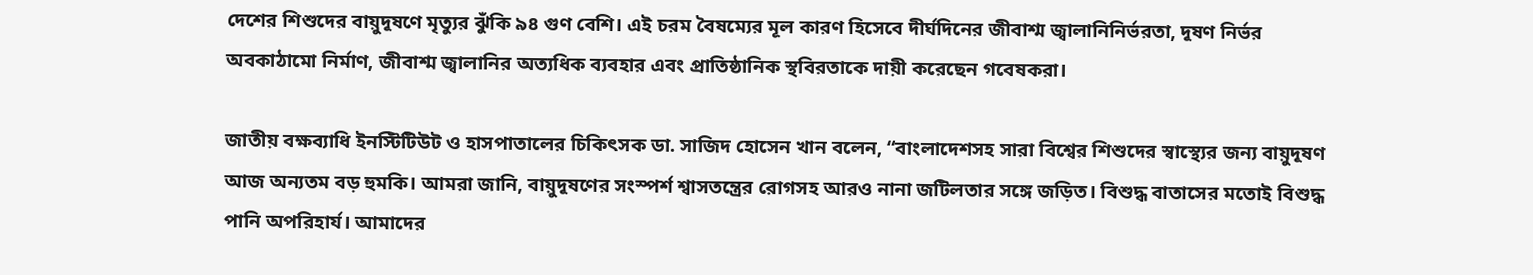দেশের শিশুদের বায়ুদূষণে মৃত্যুর ঝুঁকি ৯৪ গুণ বেশি। এই চরম বৈষম্যের মূল কারণ হিসেবে দীর্ঘদিনের জীবাশ্ম জ্বালানিনির্ভরতা, দূষণ নির্ভর অবকাঠামো নির্মাণ, জীবাশ্ম জ্বালানির অত্যধিক ব্যবহার এবং প্রাতিষ্ঠানিক স্থবিরতাকে দায়ী করেছেন গবেষকরা।

জাতীয় বক্ষব্যাধি ইনস্টিটিউট ও হাসপাতালের চিকিৎসক ডা. সাজিদ হোসেন খান বলেন, “বাংলাদেশসহ সারা বিশ্বের শিশুদের স্বাস্থ্যের জন্য বায়ুদূষণ আজ অন্যতম বড় হুমকি। আমরা জানি, বায়ুদূষণের সংস্পর্শ শ্বাসতন্ত্রের রোগসহ আরও নানা জটিলতার সঙ্গে জড়িত। বিশুদ্ধ বাতাসের মতোই বিশুদ্ধ পানি অপরিহার্য। আমাদের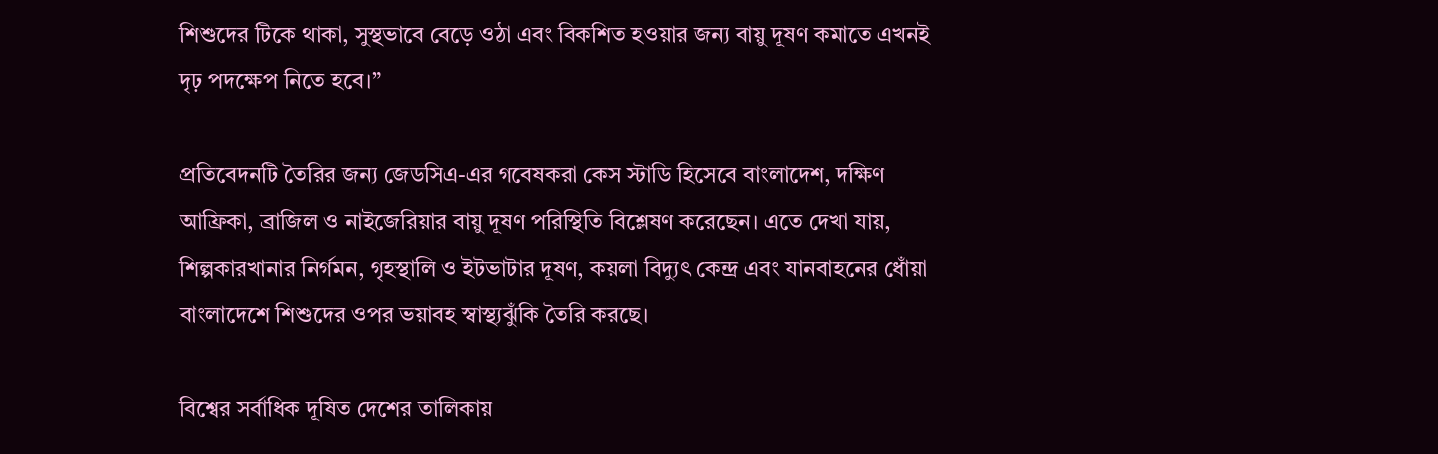শিশুদের টিকে থাকা, সুস্থভাবে বেড়ে ওঠা এবং বিকশিত হওয়ার জন্য বায়ু দূষণ কমাতে এখনই দৃঢ় পদক্ষেপ নিতে হবে।”

প্রতিবেদনটি তৈরির জন্য জেডসিএ-এর গবেষকরা কেস স্টাডি হিসেবে বাংলাদেশ, দক্ষিণ আফ্রিকা, ব্রাজিল ও নাইজেরিয়ার বায়ু দূষণ পরিস্থিতি বিশ্লেষণ করেছেন। এতে দেখা যায়, শিল্পকারখানার নির্গমন, গৃহস্থালি ও ইটভাটার দূষণ, কয়লা বিদ্যুৎ কেন্দ্র এবং যানবাহনের ধোঁয়া বাংলাদেশে শিশুদের ওপর ভয়াবহ স্বাস্থ্যঝুঁকি তৈরি করছে।

বিশ্বের সর্বাধিক দূষিত দেশের তালিকায়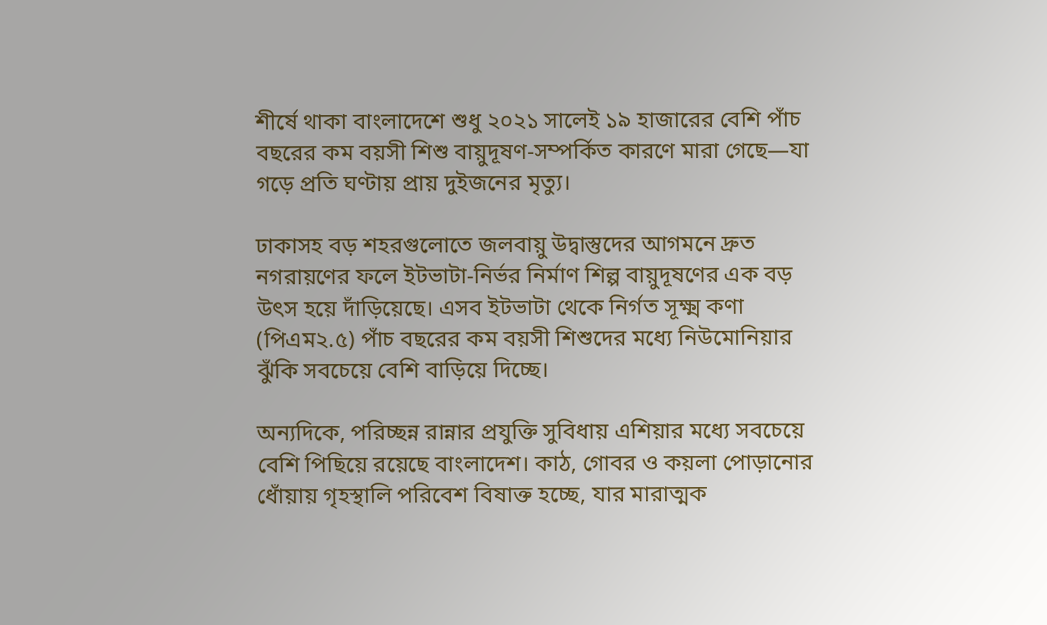শীর্ষে থাকা বাংলাদেশে শুধু ২০২১ সালেই ১৯ হাজারের বেশি পাঁচ বছরের কম বয়সী শিশু বায়ুদূষণ-সম্পর্কিত কারণে মারা গেছে—যা গড়ে প্রতি ঘণ্টায় প্রায় দুইজনের মৃত্যু।

ঢাকাসহ বড় শহরগুলোতে জলবায়ু উদ্বাস্তুদের আগমনে দ্রুত নগরায়ণের ফলে ইটভাটা-নির্ভর নির্মাণ শিল্প বায়ুদূষণের এক বড় উৎস হয়ে দাঁড়িয়েছে। এসব ইটভাটা থেকে নির্গত সূক্ষ্ম কণা (পিএম২.৫) পাঁচ বছরের কম বয়সী শিশুদের মধ্যে নিউমোনিয়ার ঝুঁকি সবচেয়ে বেশি বাড়িয়ে দিচ্ছে।

অন্যদিকে, পরিচ্ছন্ন রান্নার প্রযুক্তি সুবিধায় এশিয়ার মধ্যে সবচেয়ে বেশি পিছিয়ে রয়েছে বাংলাদেশ। কাঠ, গোবর ও কয়লা পোড়ানোর ধোঁয়ায় গৃহস্থালি পরিবেশ বিষাক্ত হচ্ছে, যার মারাত্মক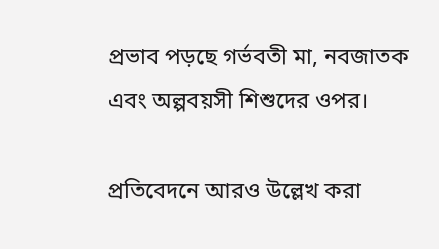প্রভাব পড়ছে গর্ভবতী মা, নবজাতক এবং অল্পবয়সী শিশুদের ওপর।

প্রতিবেদনে আরও উল্লেখ করা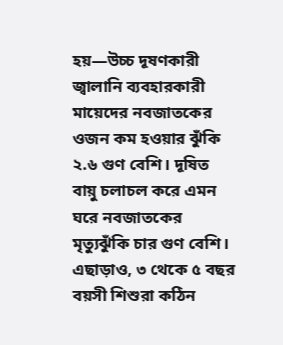হয়—উচ্চ দূষণকারী জ্বালানি ব্যবহারকারী মায়েদের নবজাতকের ওজন কম হওয়ার ঝুঁকি ২.৬ গুণ বেশি। দূষিত বায়ু চলাচল করে এমন ঘরে নবজাতকের মৃত্যুঝুঁকি চার গুণ বেশি। এছাড়াও, ৩ থেকে ৫ বছর বয়সী শিশুরা কঠিন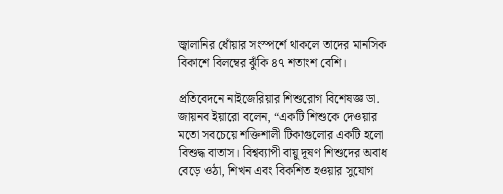জ্বালানির ধোঁয়ার সংস্পর্শে থাকলে তাদের মানসিক বিকাশে বিলম্বের ঝুঁকি ৪৭ শতাংশ বেশি।

প্রতিবেদনে নাইজেরিয়ার শিশুরোগ বিশেষজ্ঞ ডা. জায়নব ইয়ারো বলেন, “একটি শিশুকে দেওয়ার মতো সবচেয়ে শক্তিশালী টিকাগুলোর একটি হলো বিশুদ্ধ বাতাস। বিশ্বব্যাপী বায়ু দূষণ শিশুদের অবাধ বেড়ে ওঠা, শিখন এবং বিকশিত হওয়ার সুযোগ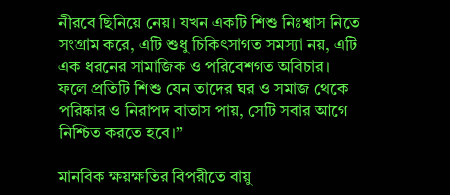নীরবে ছিনিয়ে নেয়। যখন একটি শিশু নিঃশ্বাস নিতে সংগ্রাম করে, এটি শুধু চিকিৎসাগত সমস্যা নয়, এটি এক ধরনের সামাজিক ও পরিবেশগত অবিচার। ফলে প্রতিটি শিশু যেন তাদের ঘর ও সমাজ থেকে পরিষ্কার ও নিরাপদ বাতাস পায়, সেটি সবার আগে নিশ্চিত করতে হবে।”

মানবিক ক্ষয়ক্ষতির বিপরীতে বায়ু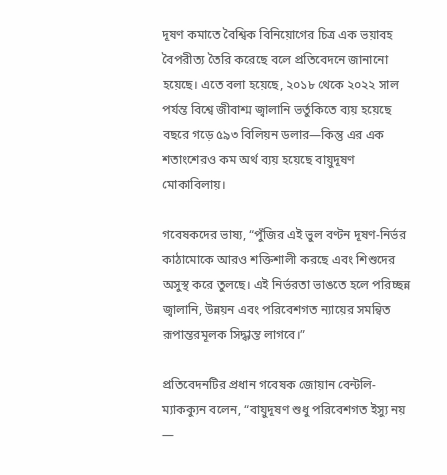দূষণ কমাতে বৈশ্বিক বিনিয়োগের চিত্র এক ভয়াবহ বৈপরীত্য তৈরি করেছে বলে প্রতিবেদনে জানানো হয়েছে। এতে বলা হয়েছে, ২০১৮ থেকে ২০২২ সাল পর্যন্ত বিশ্বে জীবাশ্ম জ্বালানি ভর্তুকিতে ব্যয় হয়েছে বছরে গড়ে ৫৯৩ বিলিয়ন ডলার—কিন্তু এর এক শতাংশেরও কম অর্থ ব্যয় হয়েছে বায়ুদূষণ মোকাবিলায়।

গবেষকদের ভাষ্য, “পুঁজির এই ভুল বণ্টন দূষণ-নির্ভর কাঠামোকে আরও শক্তিশালী করছে এবং শিশুদের অসুস্থ করে তুলছে। এই নির্ভরতা ভাঙতে হলে পরিচ্ছন্ন জ্বালানি, উন্নয়ন এবং পরিবেশগত ন্যায়ের সমন্বিত রূপান্তরমূলক সিদ্ধান্ত লাগবে।”

প্রতিবেদনটির প্রধান গবেষক জোয়ান বেন্টলি-ম্যাকক্যুন বলেন, “বায়ুদূষণ শুধু পরিবেশগত ইস্যু নয় —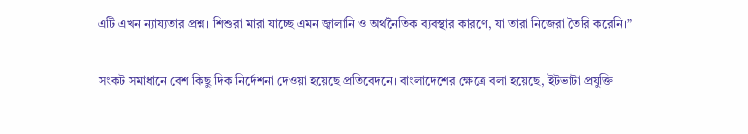এটি এখন ন্যায্যতার প্রশ্ন। শিশুরা মারা যাচ্ছে এমন জ্বালানি ও অর্থনৈতিক ব্যবস্থার কারণে, যা তারা নিজেরা তৈরি করেনি।”

সংকট সমাধানে বেশ কিছু দিক নির্দেশনা দেওয়া হয়েছে প্রতিবেদনে। বাংলাদেশের ক্ষেত্রে বলা হয়েছে, ইটভাটা প্রযুক্তি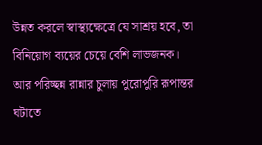উন্নত করলে স্বাস্থ্যক্ষেত্রে যে সাশ্রয় হবে, তা বিনিয়োগ ব্যয়ের চেয়ে বেশি লাভজনক। আর পরিচ্ছন্ন রান্নার চুলায় পুরোপুরি রূপান্তর ঘটাতে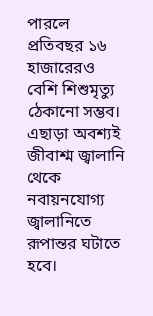পারলে প্রতিবছর ১৬ হাজারেরও বেশি শিশুমৃত্যু ঠেকানো সম্ভব। এছাড়া অবশ্যই জীবাশ্ম জ্বালানি থেকে নবায়নযোগ্য জ্বালানিতে রূপান্তর ঘটাতে হবে।